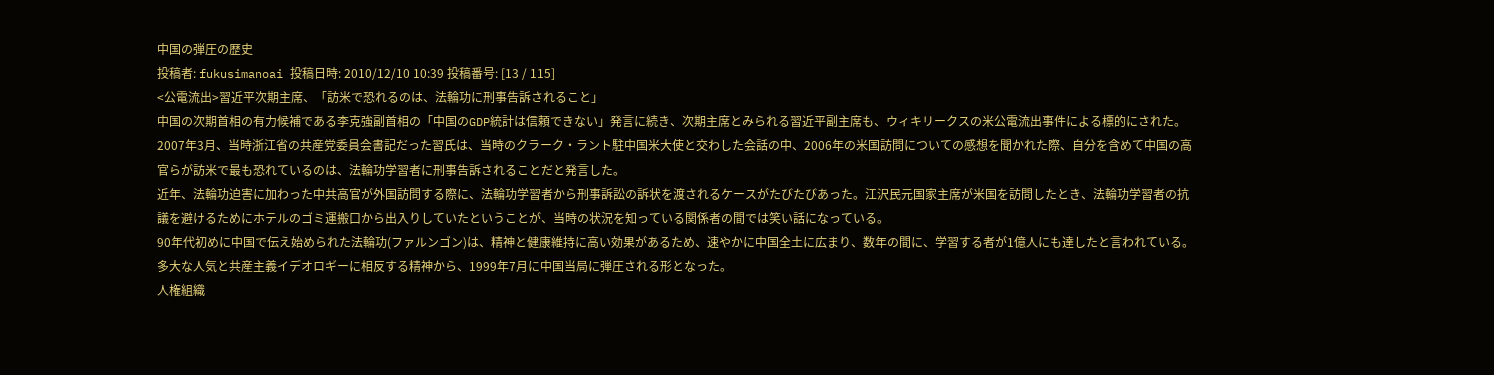中国の弾圧の歴史
投稿者: fukusimanoai 投稿日時: 2010/12/10 10:39 投稿番号: [13 / 115]
<公電流出>習近平次期主席、「訪米で恐れるのは、法輪功に刑事告訴されること」
中国の次期首相の有力候補である李克強副首相の「中国のGDP統計は信頼できない」発言に続き、次期主席とみられる習近平副主席も、ウィキリークスの米公電流出事件による標的にされた。2007年3月、当時浙江省の共産党委員会書記だった習氏は、当時のクラーク・ラント駐中国米大使と交わした会話の中、2006年の米国訪問についての感想を聞かれた際、自分を含めて中国の高官らが訪米で最も恐れているのは、法輪功学習者に刑事告訴されることだと発言した。
近年、法輪功迫害に加わった中共高官が外国訪問する際に、法輪功学習者から刑事訴訟の訴状を渡されるケースがたびたびあった。江沢民元国家主席が米国を訪問したとき、法輪功学習者の抗議を避けるためにホテルのゴミ運搬口から出入りしていたということが、当時の状況を知っている関係者の間では笑い話になっている。
90年代初めに中国で伝え始められた法輪功(ファルンゴン)は、精神と健康維持に高い効果があるため、速やかに中国全土に広まり、数年の間に、学習する者が1億人にも達したと言われている。多大な人気と共産主義イデオロギーに相反する精神から、1999年7月に中国当局に弾圧される形となった。
人権組織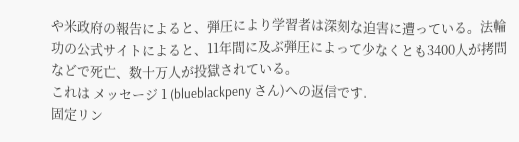や米政府の報告によると、弾圧により学習者は深刻な迫害に遭っている。法輪功の公式サイトによると、11年間に及ぶ弾圧によって少なくとも3400人が拷問などで死亡、数十万人が投獄されている。
これは メッセージ 1 (blueblackpeny さん)への返信です.
固定リン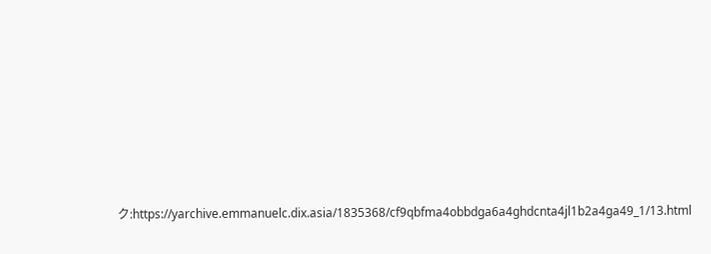ク:https://yarchive.emmanuelc.dix.asia/1835368/cf9qbfma4obbdga6a4ghdcnta4jl1b2a4ga49_1/13.html